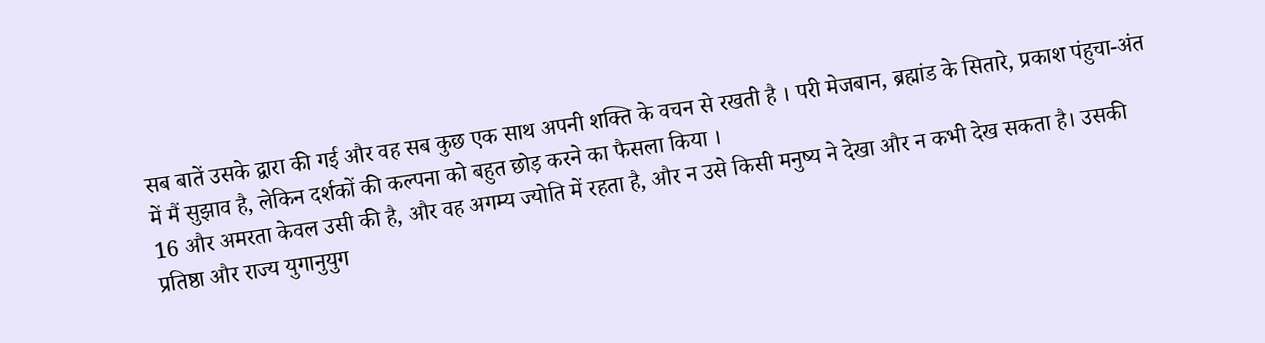सब बातें उसके द्वारा की गई और वह सब कुछ एक साथ अपनी शक्ति के वचन से रखती है । परी मेजबान, ब्रह्मांड के सितारे, प्रकाश पंहुचा-अंत में मैं सुझाव है, लेकिन दर्शकों की कल्पना को बहुत छोड़ करने का फैसला किया ।
16 और अमरता केवल उसी की है, और वह अगम्य ज्योति में रहता है, और न उसे किसी मनुष्य ने देखा और न कभी देख सकता है। उसकी प्रतिष्ठा और राज्य युगानुयुग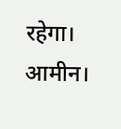रहेगा। आमीन।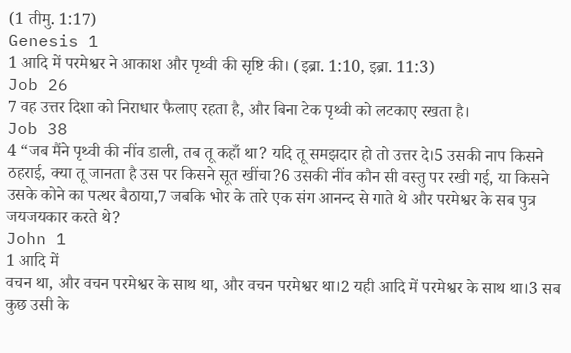(1 तीमु. 1:17)
Genesis 1
1 आदि में परमेश्वर ने आकाश और पृथ्वी की सृष्टि की। (इब्रा. 1:10, इब्रा. 11:3)
Job 26
7 वह उत्तर दिशा को निराधार फैलाए रहता है, और बिना टेक पृथ्वी को लटकाए रखता है।
Job 38
4 “जब मैंने पृथ्वी की नींव डाली, तब तू कहाँ था? यदि तू समझदार हो तो उत्तर दे।5 उसकी नाप किसने ठहराई, क्या तू जानता है उस पर किसने सूत खींचा?6 उसकी नींव कौन सी वस्तु पर रखी गई, या किसने उसके कोने का पत्थर बैठाया,7 जबकि भोर के तारे एक संग आनन्द से गाते थे और परमेश्वर के सब पुत्र जयजयकार करते थे?
John 1
1 आदि में
वचन था, और वचन परमेश्वर के साथ था, और वचन परमेश्वर था।2 यही आदि में परमेश्वर के साथ था।3 सब कुछ उसी के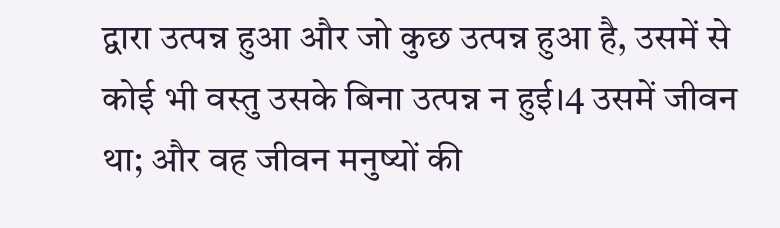द्वारा उत्पन्न हुआ और जो कुछ उत्पन्न हुआ है, उसमें से कोई भी वस्तु उसके बिना उत्पन्न न हुई।4 उसमें जीवन था; और वह जीवन मनुष्यों की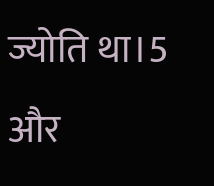ज्योति था।5 और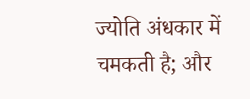ज्योति अंधकार में चमकती है; और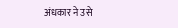अंधकार ने उसे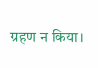ग्रहण न किया।